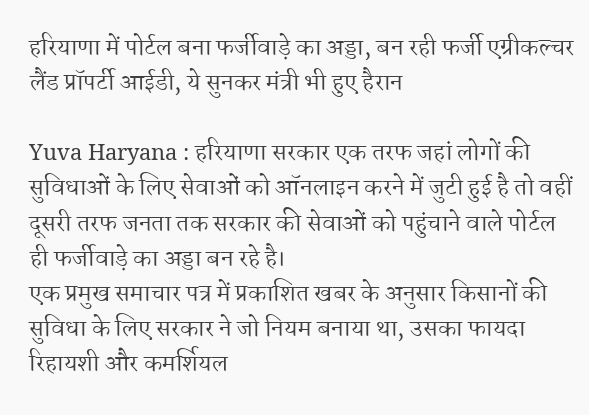हरियाणा में पोर्टल बना फर्जीवाड़े का अड्डा, बन रही फर्जी एग्रीकल्चर लैंड प्रॉपर्टी आईडी, ये सुनकर मंत्री भी हुए हैरान

Yuva Haryana : हरियाणा सरकार एक तरफ जहां लोगों की सुविधाओं के लिए सेवाओं को ऑनलाइन करने में जुटी हुई है तो वहीं दूसरी तरफ जनता तक सरकार की सेवाओं को पहुंचाने वाले पोर्टल ही फर्जीवाड़े का अड्डा बन रहे है।
एक प्रमुख समाचार पत्र में प्रकाशित खबर के अनुसार किसानों की सुविधा के लिए सरकार ने जो नियम बनाया था, उसका फायदा रिहायशी और कमर्शियल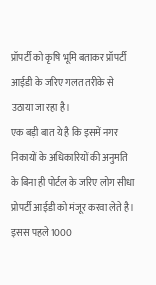प्रॉपर्टी को कृषि भूमि बताकर प्रॉपर्टी आईडी के जरिए गलत तरीके से उठाया जा रहा है।
एक बड़ी बात ये है कि इसमें नगर निकायों के अधिकारियों की अनुमति के बिना ही पोर्टल के जरिए लोग सीधा प्रोपर्टी आईडी को मंजूर करवा लेते है। इसस पहले 1000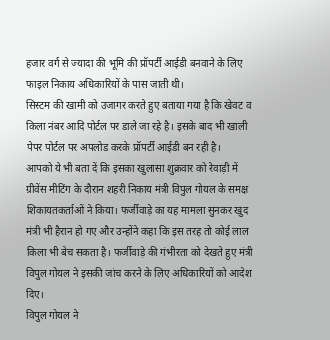हजार वर्ग से ज्यादा की भूमि की प्रॉपर्टी आईडी बनवाने के लिए फाइल निकाय अधिकारियों के पास जाती थी।
सिस्टम की खामी को उजागर करते हुए बताया गया है कि खेवट व किला नंबर आदि पोर्टल पर डाले जा रहे है। इसके बाद भी खाली पेपर पोर्टल पर अपलोड करके प्रॉपर्टी आईडी बन रही है।
आपको ये भी बता दें कि इसका खुलासा शुक्रवार को रेवाड़ी में ग्रीवेंस मीटिंग के दौरान शहरी निकाय मंत्री विपुल गोयल के समक्ष शिकायतकर्ताओं ने किया। फर्जीवाड़े का यह मामला सुनकर खुद मंत्री भी हैरान हो गए और उन्होंने कहा कि इस तरह तो कोई लाल किला भी बेच सकता है। फर्जीवाड़े की गंभीरता को देखते हुए मंत्री विपुल गोयल ने इसकी जांच करने के लिए अधिकारियों को आदेश दिए।
विपुल गोयल ने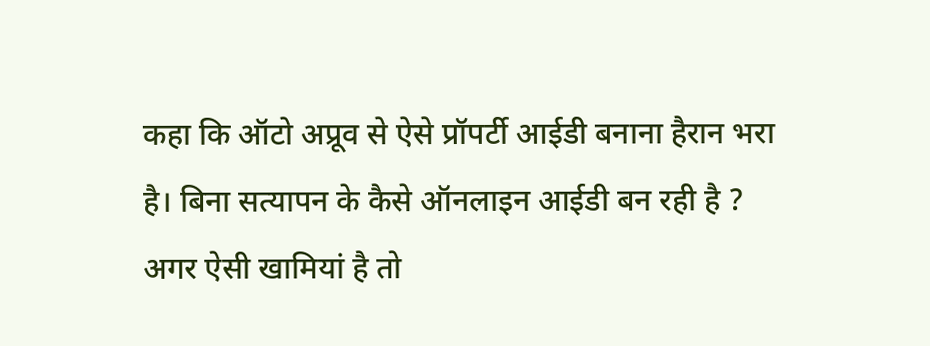कहा कि ऑटो अप्रूव से ऐसे प्रॉपर्टी आईडी बनाना हैरान भरा है। बिना सत्यापन के कैसे ऑनलाइन आईडी बन रही है ? अगर ऐसी खामियां है तो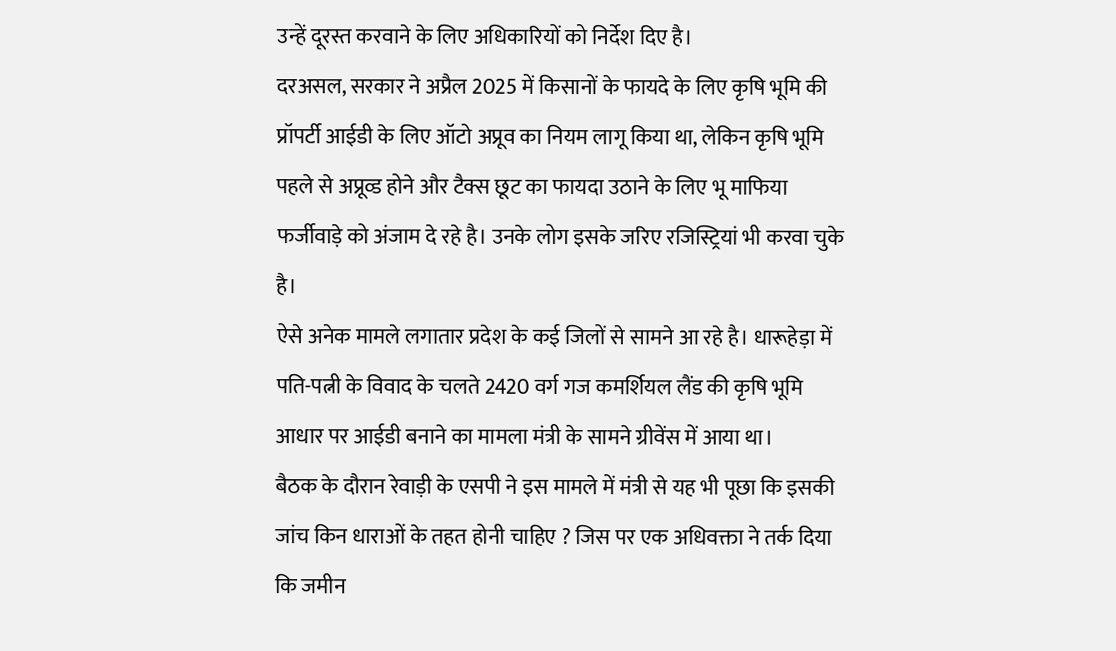उन्हें दूरस्त करवाने के लिए अधिकारियों को निर्देश दिए है।
दरअसल, सरकार ने अप्रैल 2025 में किसानों के फायदे के लिए कृषि भूमि की प्रॉपर्टी आईडी के लिए ऑटो अप्रूव का नियम लागू किया था, लेकिन कृषि भूमि पहले से अप्रूव्ड होने और टैक्स छूट का फायदा उठाने के लिए भू माफिया फर्जीवाड़े को अंजाम दे रहे है। उनके लोग इसके जरिए रजिस्ट्रियां भी करवा चुके है।
ऐसे अनेक मामले लगातार प्रदेश के कई जिलों से सामने आ रहे है। धारूहेड़ा में पति-पत्नी के विवाद के चलते 2420 वर्ग गज कमर्शियल लैंड की कृषि भूमि आधार पर आईडी बनाने का मामला मंत्री के सामने ग्रीवेंस में आया था।
बैठक के दौरान रेवाड़ी के एसपी ने इस मामले में मंत्री से यह भी पूछा कि इसकी जांच किन धाराओं के तहत होनी चाहिए ? जिस पर एक अधिवक्ता ने तर्क दिया कि जमीन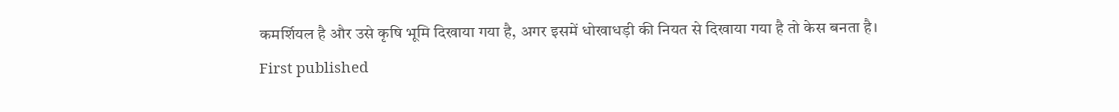कमर्शियल है और उसे कृषि भूमि दिखाया गया है, अगर इसमें धोखाधड़ी की नियत से दिखाया गया है तो केस बनता है।
First published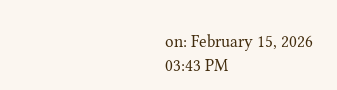on: February 15, 2026 03:43 PM